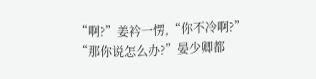“啊?”姜衿一愣,“你不冷啊?”
“那你说怎么办?”晏少卿都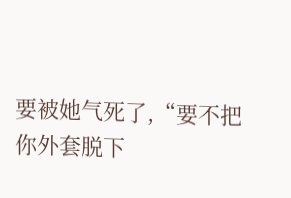要被她气死了,“要不把你外套脱下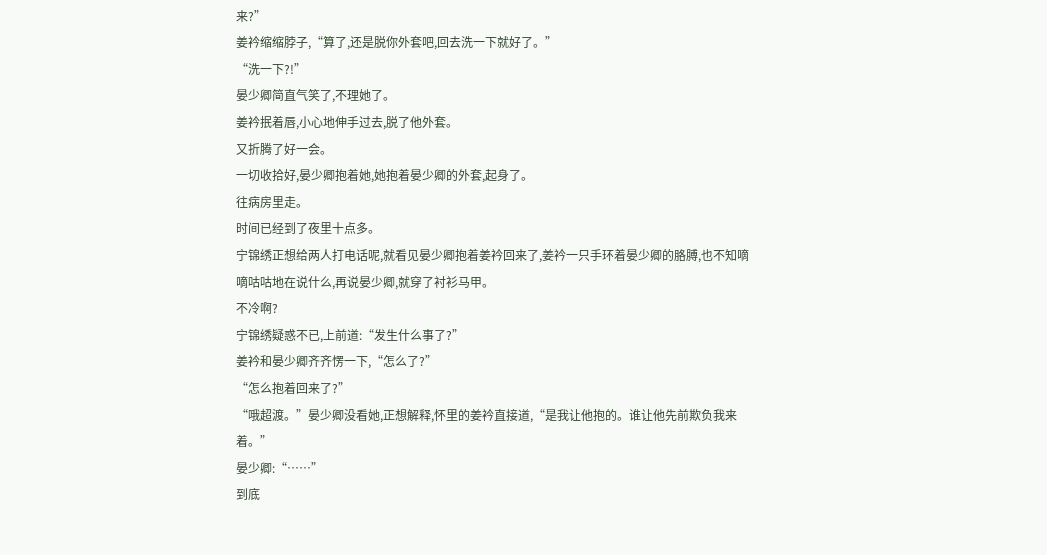来?”
姜衿缩缩脖子,“算了,还是脱你外套吧,回去洗一下就好了。”
“洗一下?!”
晏少卿简直气笑了,不理她了。
姜衿抿着唇,小心地伸手过去,脱了他外套。
又折腾了好一会。
一切收拾好,晏少卿抱着她,她抱着晏少卿的外套,起身了。
往病房里走。
时间已经到了夜里十点多。
宁锦绣正想给两人打电话呢,就看见晏少卿抱着姜衿回来了,姜衿一只手环着晏少卿的胳膊,也不知嘀嘀咕咕地在说什么,再说晏少卿,就穿了衬衫马甲。
不冷啊?
宁锦绣疑惑不已,上前道:“发生什么事了?”
姜衿和晏少卿齐齐愣一下,“怎么了?”
“怎么抱着回来了?”
“哦超渡。”晏少卿没看她,正想解释,怀里的姜衿直接道,“是我让他抱的。谁让他先前欺负我来着。”
晏少卿:“……”
到底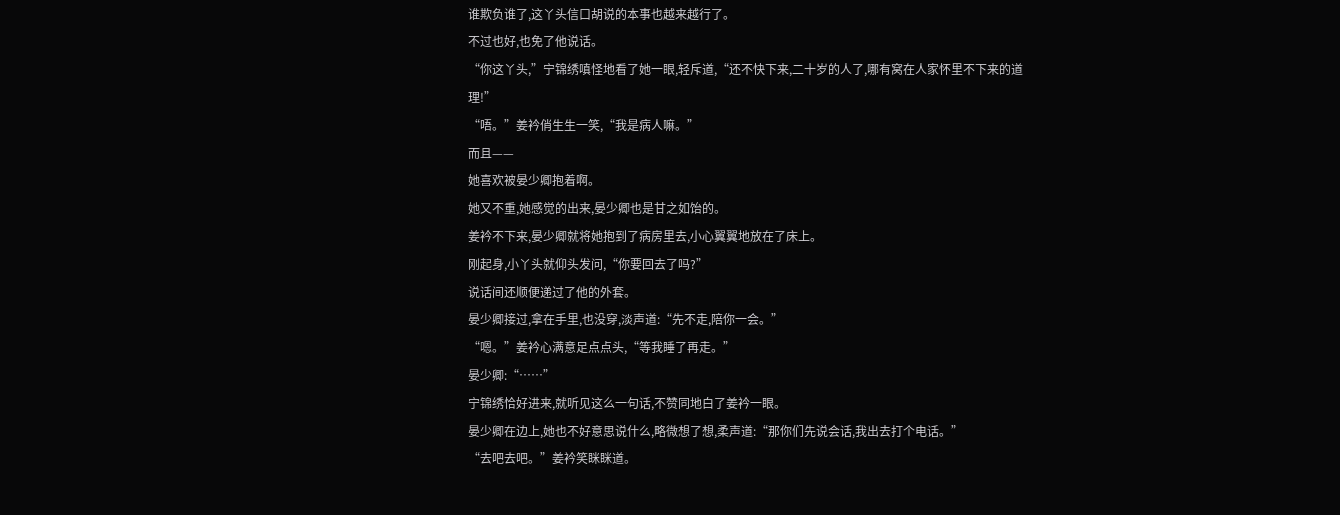谁欺负谁了,这丫头信口胡说的本事也越来越行了。
不过也好,也免了他说话。
“你这丫头,”宁锦绣嗔怪地看了她一眼,轻斥道,“还不快下来,二十岁的人了,哪有窝在人家怀里不下来的道理!”
“唔。”姜衿俏生生一笑,“我是病人嘛。”
而且——
她喜欢被晏少卿抱着啊。
她又不重,她感觉的出来,晏少卿也是甘之如饴的。
姜衿不下来,晏少卿就将她抱到了病房里去,小心翼翼地放在了床上。
刚起身,小丫头就仰头发问,“你要回去了吗?”
说话间还顺便递过了他的外套。
晏少卿接过,拿在手里,也没穿,淡声道:“先不走,陪你一会。”
“嗯。”姜衿心满意足点点头,“等我睡了再走。”
晏少卿:“……”
宁锦绣恰好进来,就听见这么一句话,不赞同地白了姜衿一眼。
晏少卿在边上,她也不好意思说什么,略微想了想,柔声道:“那你们先说会话,我出去打个电话。”
“去吧去吧。”姜衿笑眯眯道。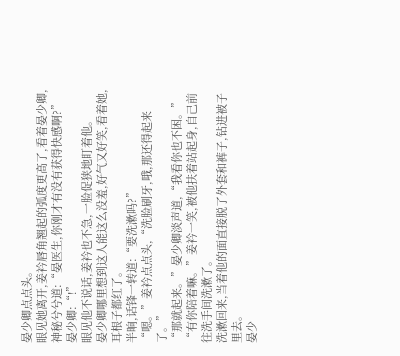晏少卿点点头。
眼见她离开,姜衿唇角翘起的弧度更高了,看着晏少卿,神秘兮兮道:“晏医生,你刚才有没有获得快感啊?”
晏少卿:“!”
眼见他不说话,姜衿也不急,一脸促狭地盯着他。
晏少卿哪里想到这人能这么没羞,好气又好笑,看着她,耳根子都红了。
半晌,话锋一转道:“要洗漱吗?”
“嗯。”姜衿点点头,“洗脸刷牙,哦,那还得起来了。”
“那就起来。”晏少卿淡声道,“我看你也不困。”
“有你陪着嘛。”姜衿一笑,被他扶着站起身,自己前往洗手间洗漱了。
洗漱回来,当着他的面直接脱了外套和裤子,钻进被子里去。
晏少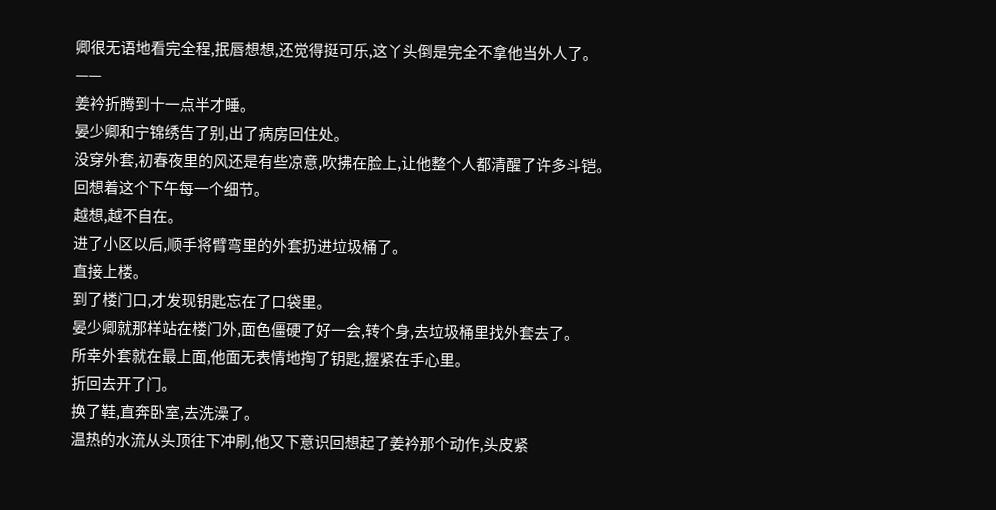卿很无语地看完全程,抿唇想想,还觉得挺可乐,这丫头倒是完全不拿他当外人了。
——
姜衿折腾到十一点半才睡。
晏少卿和宁锦绣告了别,出了病房回住处。
没穿外套,初春夜里的风还是有些凉意,吹拂在脸上,让他整个人都清醒了许多斗铠。
回想着这个下午每一个细节。
越想,越不自在。
进了小区以后,顺手将臂弯里的外套扔进垃圾桶了。
直接上楼。
到了楼门口,才发现钥匙忘在了口袋里。
晏少卿就那样站在楼门外,面色僵硬了好一会,转个身,去垃圾桶里找外套去了。
所幸外套就在最上面,他面无表情地掏了钥匙,握紧在手心里。
折回去开了门。
换了鞋,直奔卧室,去洗澡了。
温热的水流从头顶往下冲刷,他又下意识回想起了姜衿那个动作,头皮紧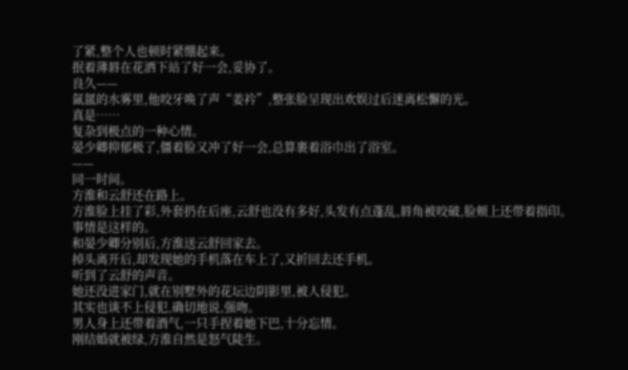了紧,整个人也顿时紧绷起来。
抿着薄唇在花洒下站了好一会,妥协了。
良久——
氤氲的水雾里,他咬牙唤了声“姜衿”,整张脸呈现出欢娱过后迷离松懈的光。
真是……
复杂到极点的一种心情。
晏少卿抑郁极了,僵着脸又冲了好一会,总算裹着浴巾出了浴室。
——
同一时间。
方淮和云舒还在路上。
方淮脸上挂了彩,外套扔在后座,云舒也没有多好,头发有点蓬乱,唇角被咬破,脸颊上还带着指印。
事情是这样的。
和晏少卿分别后,方淮送云舒回家去。
掉头离开后,却发现她的手机落在车上了,又折回去还手机。
听到了云舒的声音。
她还没进家门,就在别墅外的花坛边阴影里,被人侵犯。
其实也谈不上侵犯,确切地说,强吻。
男人身上还带着酒气,一只手捏着她下巴,十分忘情。
刚结婚就被绿,方淮自然是怒气陡生。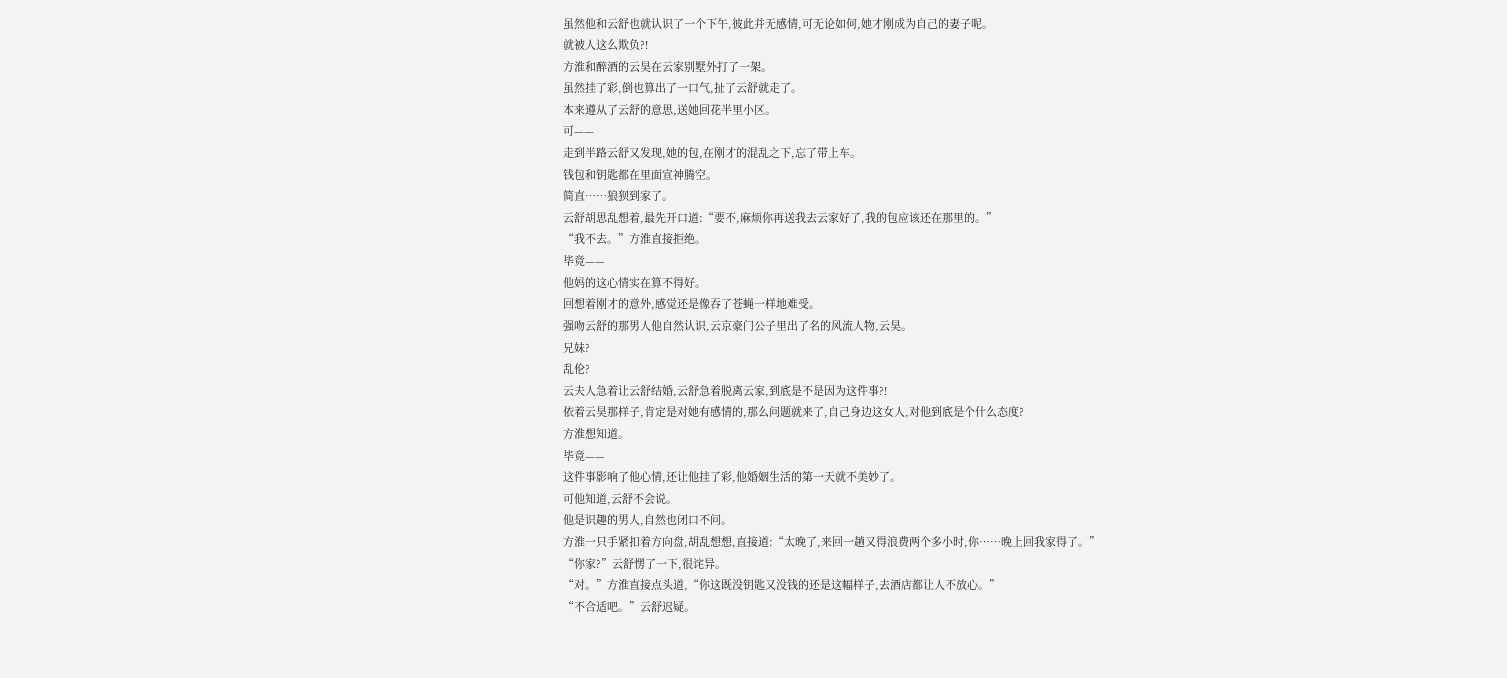虽然他和云舒也就认识了一个下午,彼此并无感情,可无论如何,她才刚成为自己的妻子呢。
就被人这么欺负?!
方淮和醉酒的云昊在云家别墅外打了一架。
虽然挂了彩,倒也算出了一口气,扯了云舒就走了。
本来遵从了云舒的意思,送她回花半里小区。
可——
走到半路云舒又发现,她的包,在刚才的混乱之下,忘了带上车。
钱包和钥匙都在里面宣神腾空。
简直……狼狈到家了。
云舒胡思乱想着,最先开口道:“要不,麻烦你再送我去云家好了,我的包应该还在那里的。”
“我不去。”方淮直接拒绝。
毕竟——
他妈的这心情实在算不得好。
回想着刚才的意外,感觉还是像吞了苍蝇一样地难受。
强吻云舒的那男人他自然认识,云京豪门公子里出了名的风流人物,云昊。
兄妹?
乱伦?
云夫人急着让云舒结婚,云舒急着脱离云家,到底是不是因为这件事?!
依着云昊那样子,肯定是对她有感情的,那么问题就来了,自己身边这女人,对他到底是个什么态度?
方淮想知道。
毕竟——
这件事影响了他心情,还让他挂了彩,他婚姻生活的第一天就不美妙了。
可他知道,云舒不会说。
他是识趣的男人,自然也闭口不问。
方淮一只手紧扣着方向盘,胡乱想想,直接道:“太晚了,来回一趟又得浪费两个多小时,你……晚上回我家得了。”
“你家?”云舒愣了一下,很诧异。
“对。”方淮直接点头道,“你这既没钥匙又没钱的还是这幅样子,去酒店都让人不放心。”
“不合适吧。”云舒迟疑。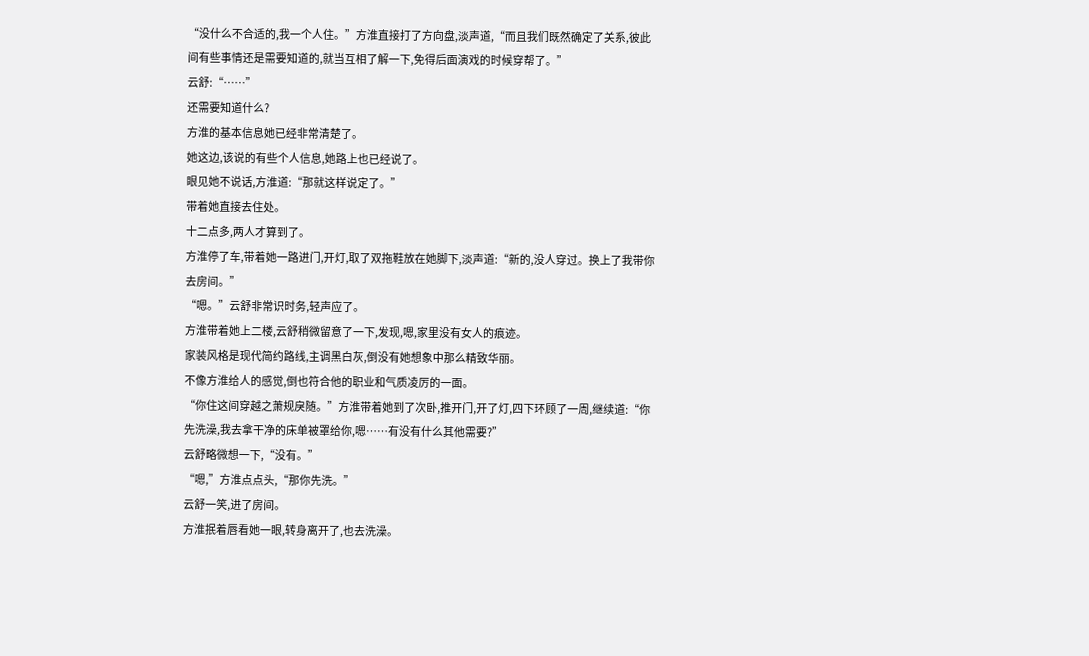“没什么不合适的,我一个人住。”方淮直接打了方向盘,淡声道,“而且我们既然确定了关系,彼此间有些事情还是需要知道的,就当互相了解一下,免得后面演戏的时候穿帮了。”
云舒:“……”
还需要知道什么?
方淮的基本信息她已经非常清楚了。
她这边,该说的有些个人信息,她路上也已经说了。
眼见她不说话,方淮道:“那就这样说定了。”
带着她直接去住处。
十二点多,两人才算到了。
方淮停了车,带着她一路进门,开灯,取了双拖鞋放在她脚下,淡声道:“新的,没人穿过。换上了我带你去房间。”
“嗯。”云舒非常识时务,轻声应了。
方淮带着她上二楼,云舒稍微留意了一下,发现,嗯,家里没有女人的痕迹。
家装风格是现代简约路线,主调黑白灰,倒没有她想象中那么精致华丽。
不像方淮给人的感觉,倒也符合他的职业和气质凌厉的一面。
“你住这间穿越之萧规戾随。”方淮带着她到了次卧,推开门,开了灯,四下环顾了一周,继续道:“你先洗澡,我去拿干净的床单被罩给你,嗯……有没有什么其他需要?”
云舒略微想一下,“没有。”
“嗯,”方淮点点头,“那你先洗。”
云舒一笑,进了房间。
方淮抿着唇看她一眼,转身离开了,也去洗澡。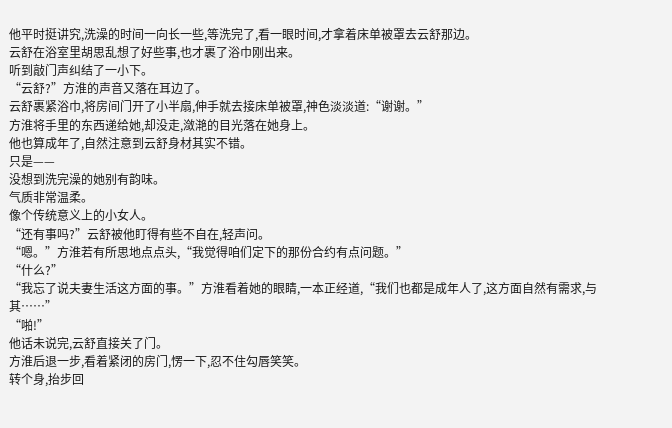他平时挺讲究,洗澡的时间一向长一些,等洗完了,看一眼时间,才拿着床单被罩去云舒那边。
云舒在浴室里胡思乱想了好些事,也才裹了浴巾刚出来。
听到敲门声纠结了一小下。
“云舒?”方淮的声音又落在耳边了。
云舒裹紧浴巾,将房间门开了小半扇,伸手就去接床单被罩,神色淡淡道:“谢谢。”
方淮将手里的东西递给她,却没走,潋滟的目光落在她身上。
他也算成年了,自然注意到云舒身材其实不错。
只是——
没想到洗完澡的她别有韵味。
气质非常温柔。
像个传统意义上的小女人。
“还有事吗?”云舒被他盯得有些不自在,轻声问。
“嗯。”方淮若有所思地点点头,“我觉得咱们定下的那份合约有点问题。”
“什么?”
“我忘了说夫妻生活这方面的事。”方淮看着她的眼睛,一本正经道,“我们也都是成年人了,这方面自然有需求,与其……”
“啪!”
他话未说完,云舒直接关了门。
方淮后退一步,看着紧闭的房门,愣一下,忍不住勾唇笑笑。
转个身,抬步回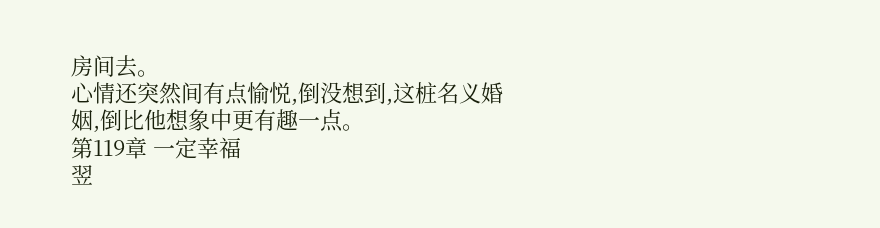房间去。
心情还突然间有点愉悦,倒没想到,这桩名义婚姻,倒比他想象中更有趣一点。
第119章 一定幸福
翌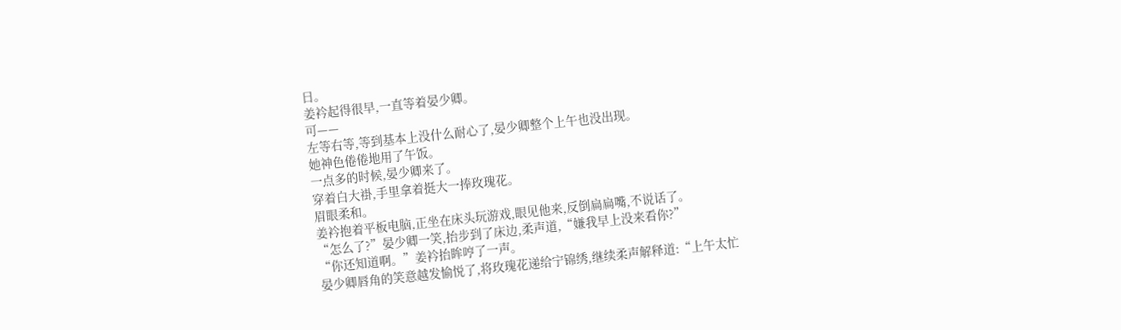日。
姜衿起得很早,一直等着晏少卿。
可——
左等右等,等到基本上没什么耐心了,晏少卿整个上午也没出现。
她神色倦倦地用了午饭。
一点多的时候,晏少卿来了。
穿着白大褂,手里拿着挺大一捧玫瑰花。
眉眼柔和。
姜衿抱着平板电脑,正坐在床头玩游戏,眼见他来,反倒扁扁嘴,不说话了。
“怎么了?”晏少卿一笑,抬步到了床边,柔声道,“嫌我早上没来看你?”
“你还知道啊。”姜衿抬眸哼了一声。
晏少卿唇角的笑意越发愉悦了,将玫瑰花递给宁锦绣,继续柔声解释道:“上午太忙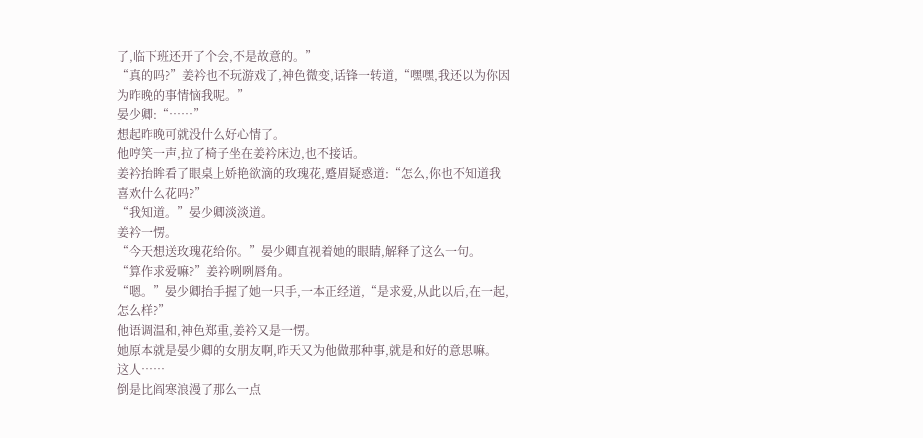了,临下班还开了个会,不是故意的。”
“真的吗?”姜衿也不玩游戏了,神色微变,话锋一转道,“嘿嘿,我还以为你因为昨晚的事情恼我呢。”
晏少卿:“……”
想起昨晚可就没什么好心情了。
他哼笑一声,拉了椅子坐在姜衿床边,也不接话。
姜衿抬眸看了眼桌上娇艳欲滴的玫瑰花,蹙眉疑惑道:“怎么,你也不知道我喜欢什么花吗?”
“我知道。”晏少卿淡淡道。
姜衿一愣。
“今天想送玫瑰花给你。”晏少卿直视着她的眼睛,解释了这么一句。
“算作求爱嘛?”姜衿咧咧唇角。
“嗯。”晏少卿抬手握了她一只手,一本正经道,“是求爱,从此以后,在一起,怎么样?”
他语调温和,神色郑重,姜衿又是一愣。
她原本就是晏少卿的女朋友啊,昨天又为他做那种事,就是和好的意思嘛。
这人……
倒是比阎寒浪漫了那么一点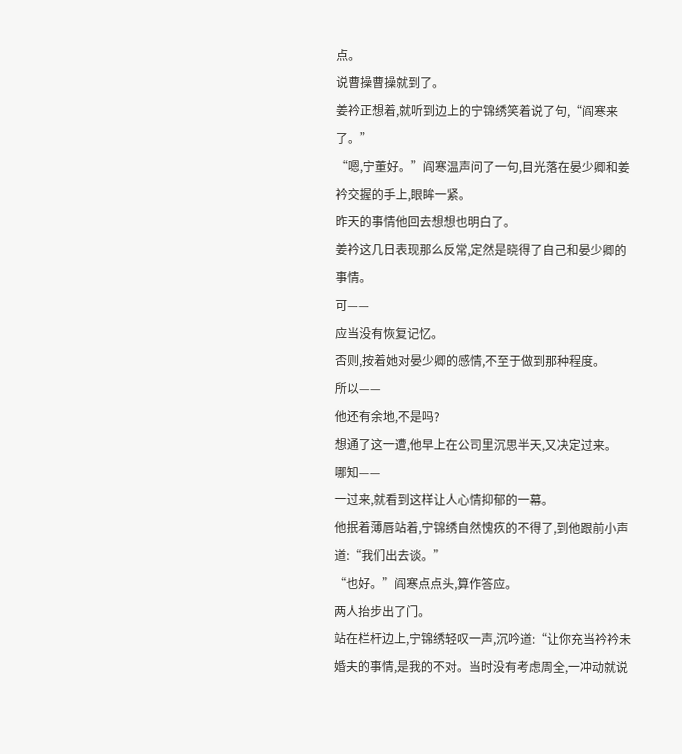点。
说曹操曹操就到了。
姜衿正想着,就听到边上的宁锦绣笑着说了句,“阎寒来了。”
“嗯,宁董好。”阎寒温声问了一句,目光落在晏少卿和姜衿交握的手上,眼眸一紧。
昨天的事情他回去想想也明白了。
姜衿这几日表现那么反常,定然是晓得了自己和晏少卿的事情。
可——
应当没有恢复记忆。
否则,按着她对晏少卿的感情,不至于做到那种程度。
所以——
他还有余地,不是吗?
想通了这一遭,他早上在公司里沉思半天,又决定过来。
哪知——
一过来,就看到这样让人心情抑郁的一幕。
他抿着薄唇站着,宁锦绣自然愧疚的不得了,到他跟前小声道:“我们出去谈。”
“也好。”阎寒点点头,算作答应。
两人抬步出了门。
站在栏杆边上,宁锦绣轻叹一声,沉吟道:“让你充当衿衿未婚夫的事情,是我的不对。当时没有考虑周全,一冲动就说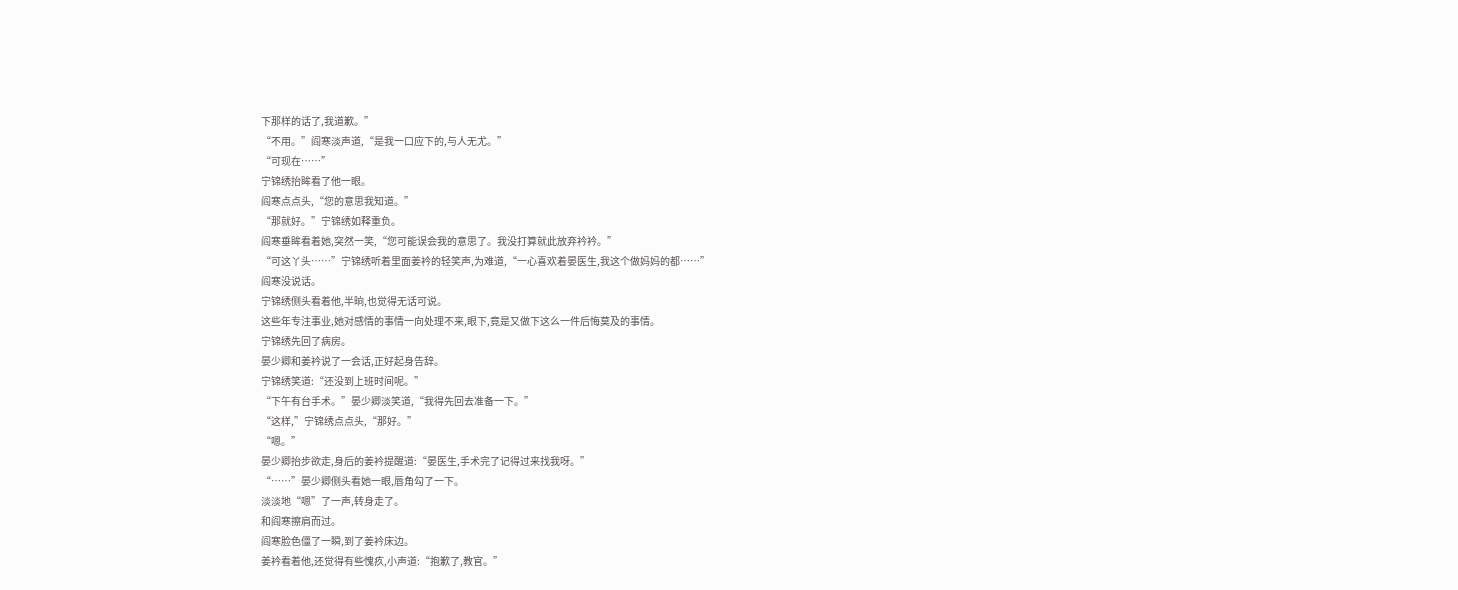下那样的话了,我道歉。”
“不用。”阎寒淡声道,“是我一口应下的,与人无尤。”
“可现在……”
宁锦绣抬眸看了他一眼。
阎寒点点头,“您的意思我知道。”
“那就好。”宁锦绣如释重负。
阎寒垂眸看着她,突然一笑,“您可能误会我的意思了。我没打算就此放弃衿衿。”
“可这丫头……”宁锦绣听着里面姜衿的轻笑声,为难道,“一心喜欢着晏医生,我这个做妈妈的都……”
阎寒没说话。
宁锦绣侧头看着他,半晌,也觉得无话可说。
这些年专注事业,她对感情的事情一向处理不来,眼下,竟是又做下这么一件后悔莫及的事情。
宁锦绣先回了病房。
晏少卿和姜衿说了一会话,正好起身告辞。
宁锦绣笑道:“还没到上班时间呢。”
“下午有台手术。”晏少卿淡笑道,“我得先回去准备一下。”
“这样,”宁锦绣点点头,“那好。”
“嗯。”
晏少卿抬步欲走,身后的姜衿提醒道:“晏医生,手术完了记得过来找我呀。”
“……”晏少卿侧头看她一眼,唇角勾了一下。
淡淡地“嗯”了一声,转身走了。
和阎寒擦肩而过。
阎寒脸色僵了一瞬,到了姜衿床边。
姜衿看着他,还觉得有些愧疚,小声道:“抱歉了,教官。”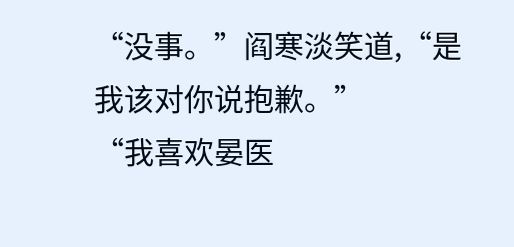“没事。”阎寒淡笑道,“是我该对你说抱歉。”
“我喜欢晏医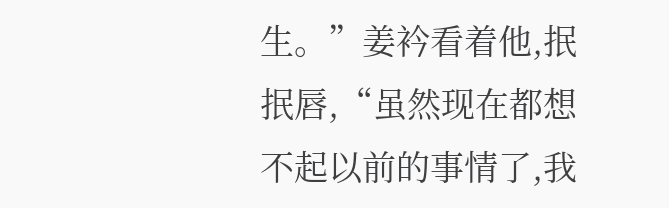生。”姜衿看着他,抿抿唇,“虽然现在都想不起以前的事情了,我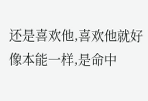还是喜欢他,喜欢他就好像本能一样,是命中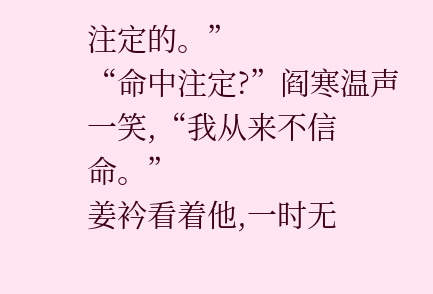注定的。”
“命中注定?”阎寒温声一笑,“我从来不信命。”
姜衿看着他,一时无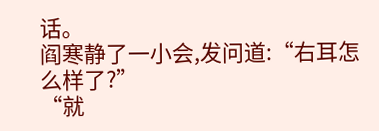话。
阎寒静了一小会,发问道:“右耳怎么样了?”
“就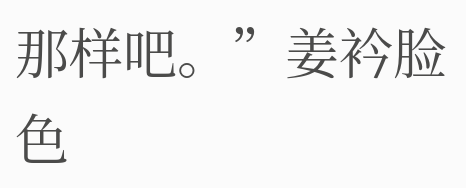那样吧。”姜衿脸色